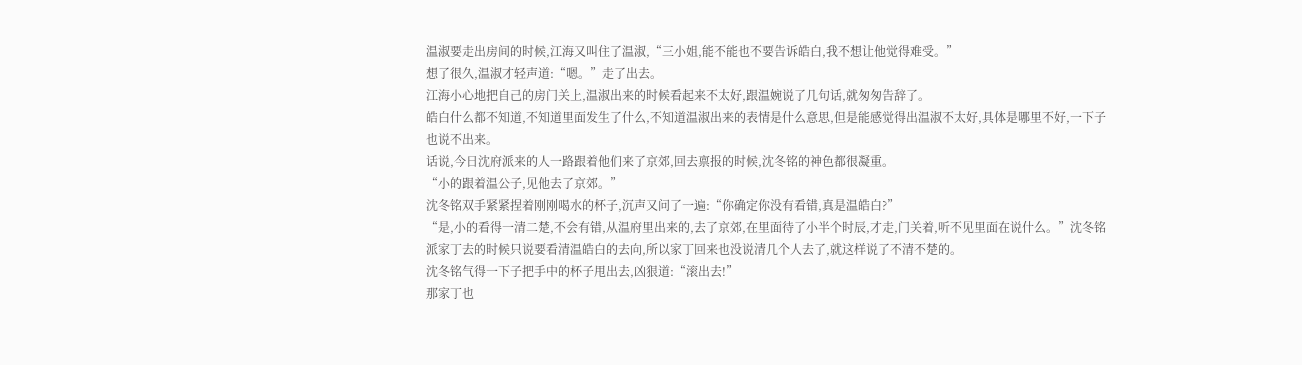温淑要走出房间的时候,江海又叫住了温淑,“三小姐,能不能也不要告诉皓白,我不想让他觉得难受。”
想了很久,温淑才轻声道:“嗯。”走了出去。
江海小心地把自己的房门关上,温淑出来的时候看起来不太好,跟温婉说了几句话,就匆匆告辞了。
皓白什么都不知道,不知道里面发生了什么,不知道温淑出来的表情是什么意思,但是能感觉得出温淑不太好,具体是哪里不好,一下子也说不出来。
话说,今日沈府派来的人一路跟着他们来了京郊,回去禀报的时候,沈冬铭的神色都很凝重。
“小的跟着温公子,见他去了京郊。”
沈冬铭双手紧紧捏着刚刚喝水的杯子,沉声又问了一遍:“你确定你没有看错,真是温皓白?”
“是,小的看得一清二楚,不会有错,从温府里出来的,去了京郊,在里面待了小半个时辰,才走,门关着,听不见里面在说什么。”沈冬铭派家丁去的时候只说要看清温皓白的去向,所以家丁回来也没说清几个人去了,就这样说了不清不楚的。
沈冬铭气得一下子把手中的杯子甩出去,凶狠道:“滚出去!”
那家丁也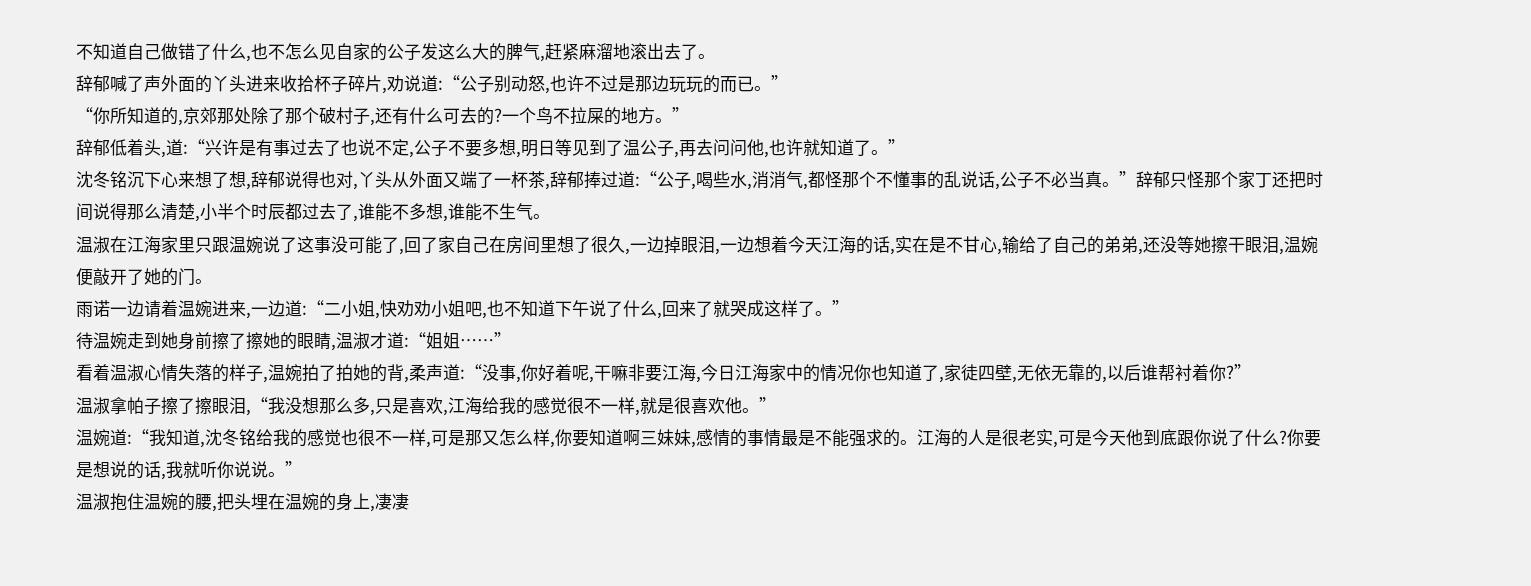不知道自己做错了什么,也不怎么见自家的公子发这么大的脾气,赶紧麻溜地滚出去了。
辞郁喊了声外面的丫头进来收拾杯子碎片,劝说道:“公子别动怒,也许不过是那边玩玩的而已。”
“你所知道的,京郊那处除了那个破村子,还有什么可去的?一个鸟不拉屎的地方。”
辞郁低着头,道:“兴许是有事过去了也说不定,公子不要多想,明日等见到了温公子,再去问问他,也许就知道了。”
沈冬铭沉下心来想了想,辞郁说得也对,丫头从外面又端了一杯茶,辞郁捧过道:“公子,喝些水,消消气,都怪那个不懂事的乱说话,公子不必当真。”辞郁只怪那个家丁还把时间说得那么清楚,小半个时辰都过去了,谁能不多想,谁能不生气。
温淑在江海家里只跟温婉说了这事没可能了,回了家自己在房间里想了很久,一边掉眼泪,一边想着今天江海的话,实在是不甘心,输给了自己的弟弟,还没等她擦干眼泪,温婉便敲开了她的门。
雨诺一边请着温婉进来,一边道:“二小姐,快劝劝小姐吧,也不知道下午说了什么,回来了就哭成这样了。”
待温婉走到她身前擦了擦她的眼睛,温淑才道:“姐姐……”
看着温淑心情失落的样子,温婉拍了拍她的背,柔声道:“没事,你好着呢,干嘛非要江海,今日江海家中的情况你也知道了,家徒四壁,无依无靠的,以后谁帮衬着你?”
温淑拿帕子擦了擦眼泪,“我没想那么多,只是喜欢,江海给我的感觉很不一样,就是很喜欢他。”
温婉道:“我知道,沈冬铭给我的感觉也很不一样,可是那又怎么样,你要知道啊三妹妹,感情的事情最是不能强求的。江海的人是很老实,可是今天他到底跟你说了什么?你要是想说的话,我就听你说说。”
温淑抱住温婉的腰,把头埋在温婉的身上,凄凄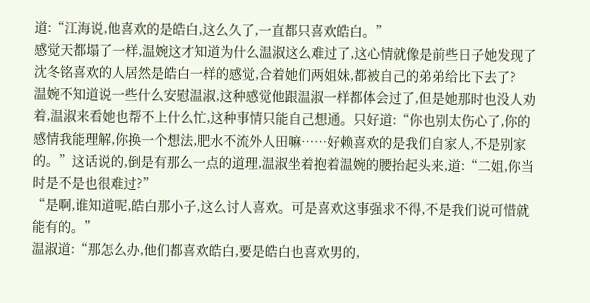道:“江海说,他喜欢的是皓白,这么久了,一直都只喜欢皓白。”
感觉天都塌了一样,温婉这才知道为什么温淑这么难过了,这心情就像是前些日子她发现了沈冬铭喜欢的人居然是皓白一样的感觉,合着她们两姐妹,都被自己的弟弟给比下去了?
温婉不知道说一些什么安慰温淑,这种感觉他跟温淑一样都体会过了,但是她那时也没人劝着,温淑来看她也帮不上什么忙,这种事情只能自己想通。只好道:“你也别太伤心了,你的感情我能理解,你换一个想法,肥水不流外人田嘛……好赖喜欢的是我们自家人,不是别家的。”这话说的,倒是有那么一点的道理,温淑坐着抱着温婉的腰抬起头来,道:“二姐,你当时是不是也很难过?”
“是啊,谁知道呢,皓白那小子,这么讨人喜欢。可是喜欢这事强求不得,不是我们说可惜就能有的。”
温淑道:“那怎么办,他们都喜欢皓白,要是皓白也喜欢男的,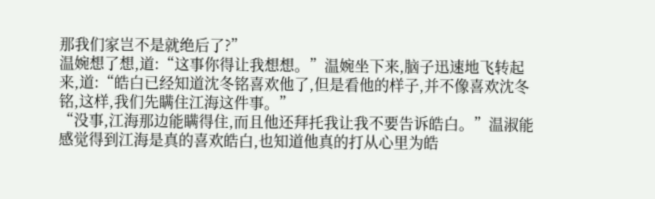那我们家岂不是就绝后了?”
温婉想了想,道:“这事你得让我想想。”温婉坐下来,脑子迅速地飞转起来,道:“皓白已经知道沈冬铭喜欢他了,但是看他的样子,并不像喜欢沈冬铭,这样,我们先瞒住江海这件事。”
“没事,江海那边能瞒得住,而且他还拜托我让我不要告诉皓白。”温淑能感觉得到江海是真的喜欢皓白,也知道他真的打从心里为皓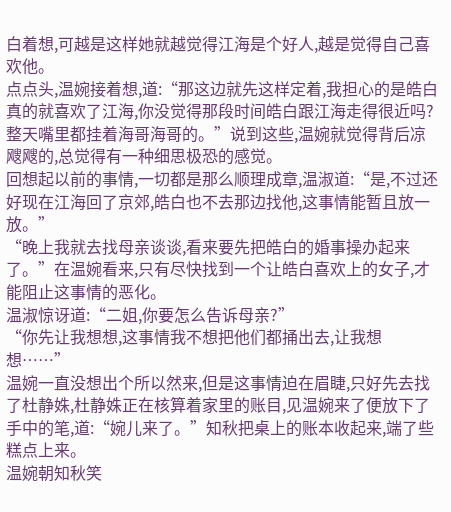白着想,可越是这样她就越觉得江海是个好人,越是觉得自己喜欢他。
点点头,温婉接着想,道:“那这边就先这样定着,我担心的是皓白真的就喜欢了江海,你没觉得那段时间皓白跟江海走得很近吗?整天嘴里都挂着海哥海哥的。”说到这些,温婉就觉得背后凉飕飕的,总觉得有一种细思极恐的感觉。
回想起以前的事情,一切都是那么顺理成章,温淑道:“是,不过还好现在江海回了京郊,皓白也不去那边找他,这事情能暂且放一放。”
“晚上我就去找母亲谈谈,看来要先把皓白的婚事操办起来了。”在温婉看来,只有尽快找到一个让皓白喜欢上的女子,才能阻止这事情的恶化。
温淑惊讶道:“二姐,你要怎么告诉母亲?”
“你先让我想想,这事情我不想把他们都捅出去,让我想想……”
温婉一直没想出个所以然来,但是这事情迫在眉睫,只好先去找了杜静姝,杜静姝正在核算着家里的账目,见温婉来了便放下了手中的笔,道:“婉儿来了。”知秋把桌上的账本收起来,端了些糕点上来。
温婉朝知秋笑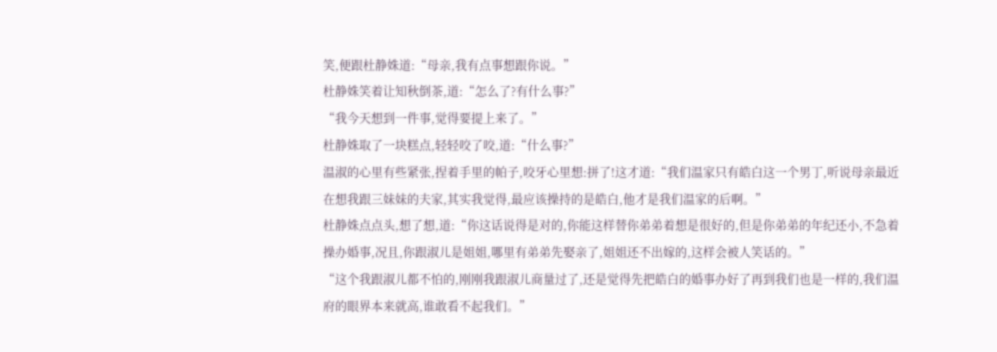笑,便跟杜静姝道:“母亲,我有点事想跟你说。”
杜静姝笑着让知秋倒茶,道:“怎么了?有什么事?”
“我今天想到一件事,觉得要提上来了。”
杜静姝取了一块糕点,轻轻咬了咬,道:“什么事?”
温淑的心里有些紧张,捏着手里的帕子,咬牙心里想:拼了!这才道:“我们温家只有皓白这一个男丁,听说母亲最近在想我跟三妹妹的夫家,其实我觉得,最应该操持的是皓白,他才是我们温家的后啊。”
杜静姝点点头,想了想,道:“你这话说得是对的,你能这样替你弟弟着想是很好的,但是你弟弟的年纪还小,不急着操办婚事,况且,你跟淑儿是姐姐,哪里有弟弟先娶亲了,姐姐还不出嫁的,这样会被人笑话的。”
“这个我跟淑儿都不怕的,刚刚我跟淑儿商量过了,还是觉得先把皓白的婚事办好了再到我们也是一样的,我们温府的眼界本来就高,谁敢看不起我们。”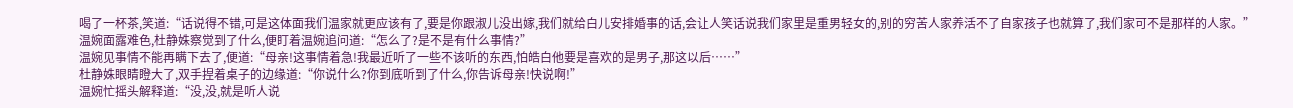喝了一杯茶,笑道:“话说得不错,可是这体面我们温家就更应该有了,要是你跟淑儿没出嫁,我们就给白儿安排婚事的话,会让人笑话说我们家里是重男轻女的,别的穷苦人家养活不了自家孩子也就算了,我们家可不是那样的人家。”
温婉面露难色,杜静姝察觉到了什么,便盯着温婉追问道:“怎么了?是不是有什么事情?”
温婉见事情不能再瞒下去了,便道:“母亲!这事情着急!我最近听了一些不该听的东西,怕皓白他要是喜欢的是男子,那这以后……”
杜静姝眼睛瞪大了,双手捏着桌子的边缘道:“你说什么?你到底听到了什么,你告诉母亲!快说啊!”
温婉忙摇头解释道:“没,没,就是听人说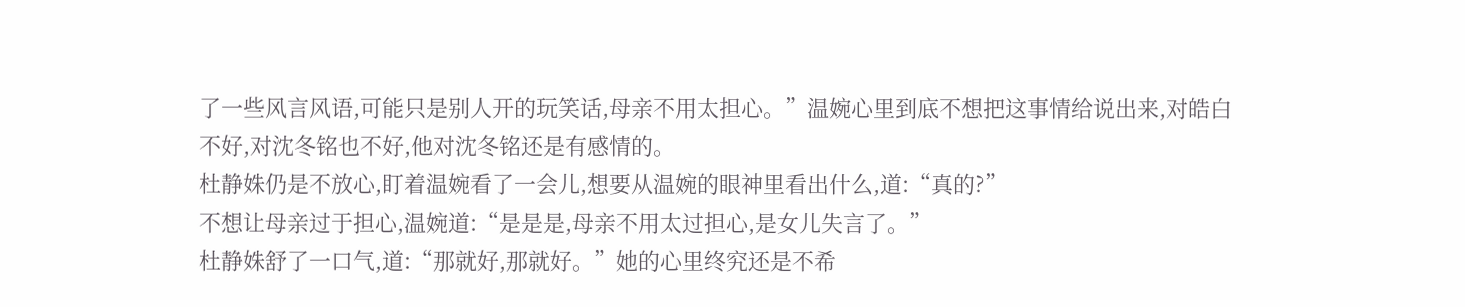了一些风言风语,可能只是别人开的玩笑话,母亲不用太担心。”温婉心里到底不想把这事情给说出来,对皓白不好,对沈冬铭也不好,他对沈冬铭还是有感情的。
杜静姝仍是不放心,盯着温婉看了一会儿,想要从温婉的眼神里看出什么,道:“真的?”
不想让母亲过于担心,温婉道:“是是是,母亲不用太过担心,是女儿失言了。”
杜静姝舒了一口气,道:“那就好,那就好。”她的心里终究还是不希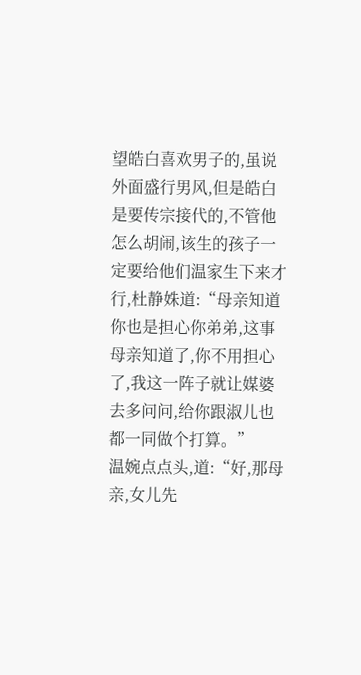望皓白喜欢男子的,虽说外面盛行男风,但是皓白是要传宗接代的,不管他怎么胡闹,该生的孩子一定要给他们温家生下来才行,杜静姝道:“母亲知道你也是担心你弟弟,这事母亲知道了,你不用担心了,我这一阵子就让媒婆去多问问,给你跟淑儿也都一同做个打算。”
温婉点点头,道:“好,那母亲,女儿先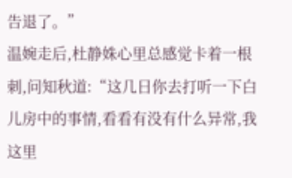告退了。”
温婉走后,杜静姝心里总感觉卡着一根刺,问知秋道:“这几日你去打听一下白儿房中的事情,看看有没有什么异常,我这里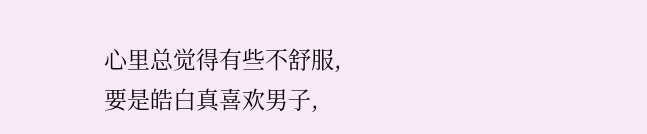心里总觉得有些不舒服,要是皓白真喜欢男子,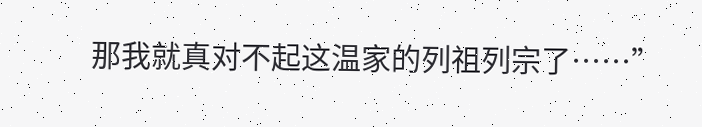那我就真对不起这温家的列祖列宗了……”